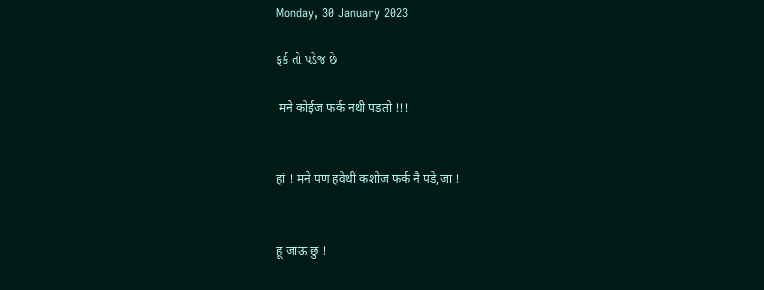Monday, 30 January 2023

ફર્ક તો પડેજ છે

 मने कोईज फर्क नथी पडतो !!!


हां ! मने पण हवेथी कशोज फर्क नै पडे,जा !


हू जाऊ छु !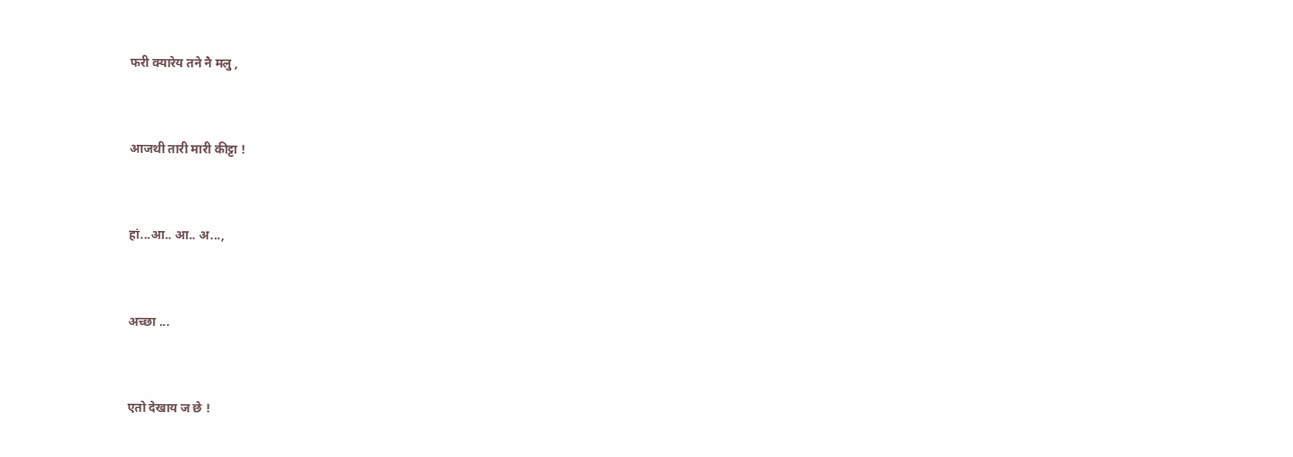फरी क्यारेय तने नै मलु ,


आजथी तारी मारी कीट्टा !


हां...आ.. आ.. अ...,


अच्छा ...


एतो देखाय ज छे !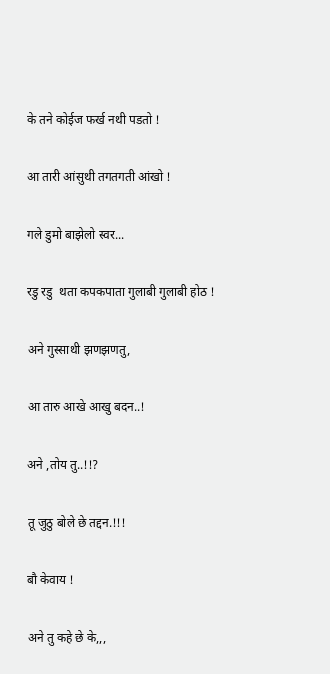के तने कोईज फर्ख नथी पडतो !


आ तारी आंसुथी तगतगती आंखो !


गले डुमो बाझेलो स्वर...


रडु रडु  थता कपकपाता गुलाबी गुलाबी होठ !


अने गुस्साथी झणझणतु,


आ तारु आखे आखु बदन..!


अने ,तोय तु..!!?


तू जुठु बोले छे तद्दन.!!!


बौ केवाय !


अने तु कहे छे के,,,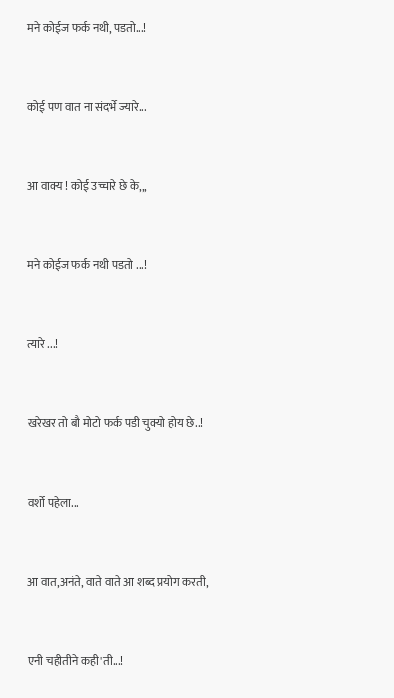मने कोईज फर्क नथी, पडतो...!


कोई पण वात ना संदर्भे ज्यारे...


आ वाक्य ! कोई उच्चारे छे के,,,


मने कोईज फर्क नथी पडतो ...!


त्यारे ...!


खरेखर तो बौ मोटो फर्क पडी चुक्यो होय छे..!


वर्शो पहेला...


आ वात,अनंते, वाते वाते आ शब्द प्रयोग करती,


एनी चहीतीने कही'ती...!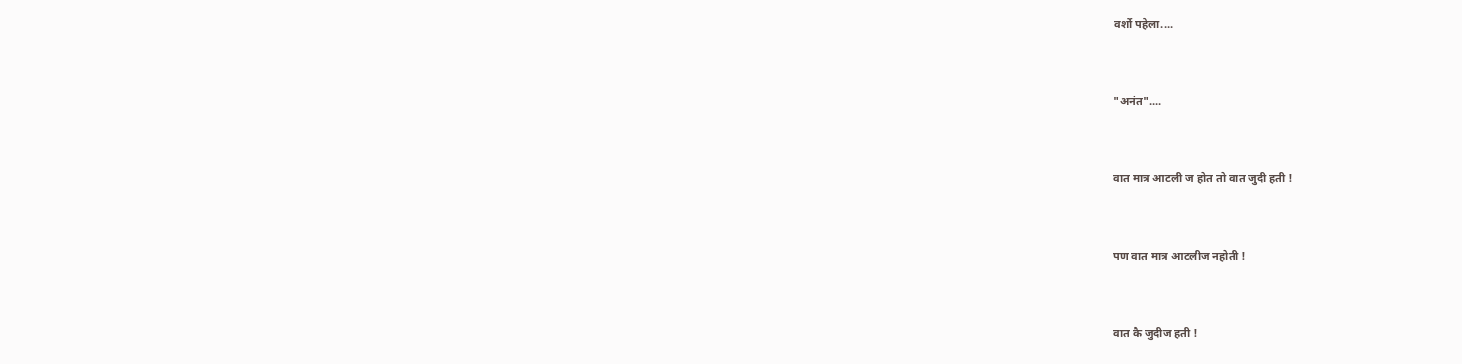वर्शो पहेला....


"अनंत"....


वात मात्र आटली ज होत तो वात जुदी हती !


पण वात मात्र आटलीज नहोती !


वात कै जुदीज हती !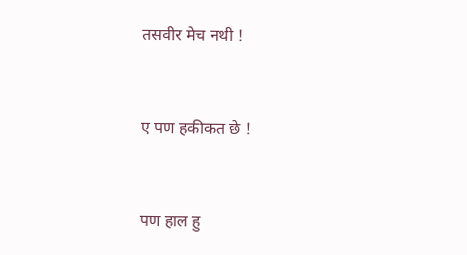तसवीर मेच नथी !


ए पण हकीकत छे !


पण हाल हु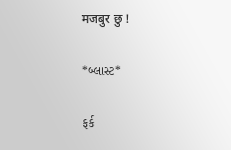मजबुर छु !

*બ્લાસ્ટ*

ફર્ક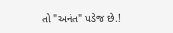તો "અનંત" પડેજ છે.!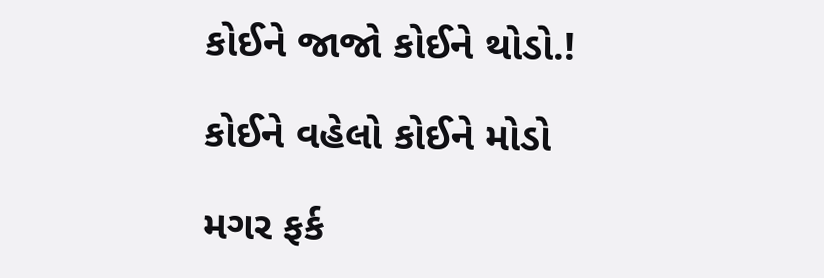કોઈને જાજો કોઈને થોડો.!

કોઈને વહેલો કોઈને મોડો

મગર ફર્ક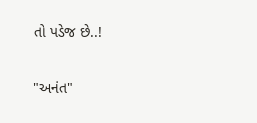તો પડેજ છે..!

"અનંત"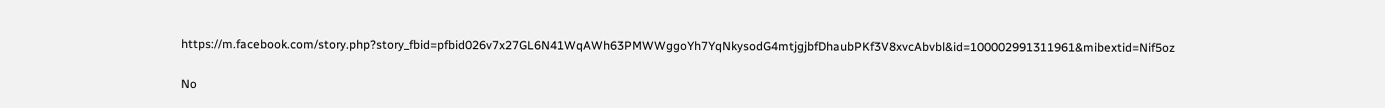https://m.facebook.com/story.php?story_fbid=pfbid026v7x27GL6N41WqAWh63PMWWggoYh7YqNkysodG4mtjgjbfDhaubPKf3V8xvcAbvbl&id=100002991311961&mibextid=Nif5oz

No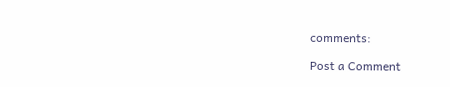comments:

Post a Comment